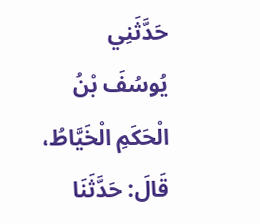حَدَّثَنِي يُوسُفَ بْنُ الْحَكَمِ الْخَيَّاطُ، قَالَ: حَدَّثَنَا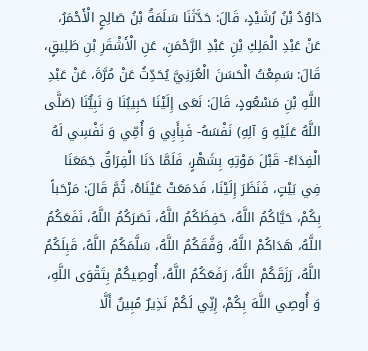دَاوُدُ بْنُ رُشَيْدٍ، قَالَ: حَدَّثَنَا سَلَمَةُ بْنُ صَالِحٍ الْأَحْمَرُ، عَنْ عَبْدِ الْمَلِكِ بْنِ عَبْدِ الرَّحْمَنِ، عَنِ الْأَشْقَرِ بْنِ طَلِيقٍ، قَالَ: سَمِعْتُ الْحَسَنَ الْعُرَنِيَّ يُحَدِّثُ عَنْ مُرَّةَ، عَنْ عَبْدِ اللَّهِ بْنِ مَسْعُودٍ، قَالَ: نَعَى إِلَيْنَا حَبِيبُنَا وَ نَبِيُّنَا (صَلَّى اللَّهُ عَلَيْهِ وَ آلِهِ) نَفْسَهُ- فَبِأَبِي وَ أُمِّي وَ نَفْسِي لَهُ الْفِدَاءُ- قَبْلَ مَوْتِهِ بِشَهْرٍ، فَلَمَّا دَنَا الْفِرَاقُ جَمَعَنَا فِي بَيْتٍ، فَنَظَرَ إِلَيْنَا، فَدَمَعَتْ عَيْنَاهُ، ثُمَّ قَالَ: مَرْحَباً بِكُمْ، حَيَّاكُمُ اللَّهُ، حَفِظَكُمُ اللَّهُ، نَصَرَكُمُ اللَّهُ، نَفَعَكُمُ اللَّهُ، هَدَاكُمْ اللَّهُ، وَفَّقَكُمُ اللَّهُ، سَلَّمَكُمُ اللَّهُ، قَبِلَكُمُ اللَّهُ، رَزَقَكُمْ اللَّهُ، رَفَعَكُمُ اللَّهُ، أُوصِيكُمْ بِتَقْوَى اللَّهِ، وَ أُوصِي اللَّهَ بِكُمْ، إِنِّي لَكُمْ نَذِيرٌ مُبِينٌ أَلَّا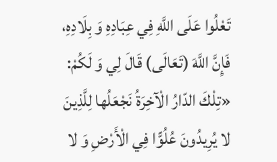تَعْلُوا عَلَى اللَّهِ فِي عِبَادِهِ وَ بِلَادِهِ، فَإِنَّ اللَّهَ (تَعَالَى) قَالَ لِي وَ لَكُمْ: «تِلْكَ الدّارُ الْآخِرَةُ نَجْعَلُها لِلَّذِينَ لا يُرِيدُونَ عُلُوًّا فِي الْأَرْضِ وَ لا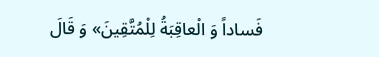فَساداً وَ الْعاقِبَةُ لِلْمُتَّقِينَ» وَ قَالَ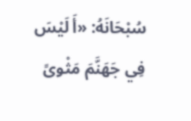سُبْحَانَهُ: «أَ لَيْسَ فِي جَهَنَّمَ مَثْوىً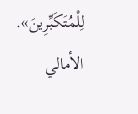لِلْمُتَكَبِّرِينَ».
الأمالي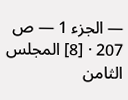— الجزء 1 — ص 207 · [8] المجلس الثامن